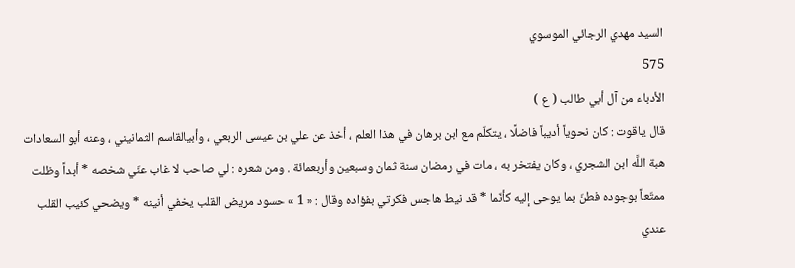السيد مهدي الرجائي الموسوي
575
الأدباء من آل أبي طالب ( ع )
قال ياقوت : كان نحوياً أديباً فاضلًا ، يتكلّم مع ابن برهان في هذا العلم ، أخذ عن علي بن عيسى الربعي ، وأبيالقاسم الثمانيني ، وعنه أبو السعادات هبة اللَّه ابن الشجري ، وكان يفتخر به ، مات في رمضان سنة ثمان وسبعين وأربعمائة . ومن شعره : لي صاحب لا غاب عنّي شخصه * أبداً وظلت ممتّعاً بوجوده فطنّ بما يوحى إليه كأنّما * قد نيط هاجس فكرتي بفؤاده وقال : « 1 » حسود مريض القلب يخفي أنينه * ويضحي كئيب القلب عندي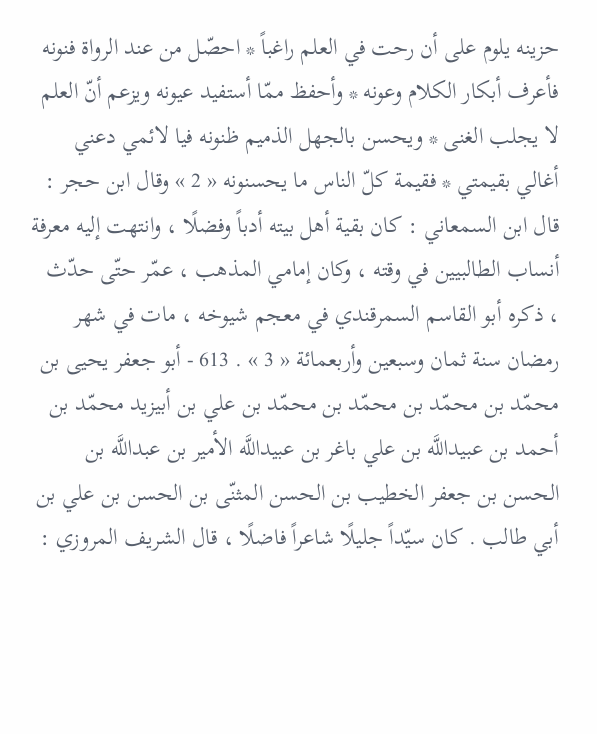حزينه يلوم على أن رحت في العلم راغباً * احصّل من عند الرواة فنونه فأعرف أبكار الكلام وعونه * وأحفظ ممّا أستفيد عيونه ويزعم أنّ العلم لا يجلب الغنى * ويحسن بالجهل الذميم ظنونه فيا لائمي دعني أغالي بقيمتي * فقيمة كلّ الناس ما يحسنونه « 2 » وقال ابن حجر : قال ابن السمعاني : كان بقية أهل بيته أدباً وفضلًا ، وانتهت إليه معرفة أنساب الطالبيين في وقته ، وكان إمامي المذهب ، عمّر حتّى حدّث ، ذكره أبو القاسم السمرقندي في معجم شيوخه ، مات في شهر رمضان سنة ثمان وسبعين وأربعمائة « 3 » . 613 - أبو جعفر يحيى بن محمّد بن محمّد بن محمّد بن محمّد بن علي بن أبيزيد محمّد بن أحمد بن عبيداللَّه بن علي باغر بن عبيداللَّه الأمير بن عبداللَّه بن الحسن بن جعفر الخطيب بن الحسن المثنّى بن الحسن بن علي بن أبي طالب . كان سيّداً جليلًا شاعراً فاضلًا ، قال الشريف المروزي :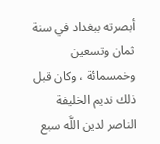أبصرته ببغداد في سنة ثمان وتسعين وخمسمائة ، وكان قبل ذلك نديم الخليفة الناصر لدين اللَّه سبع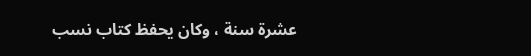عشرة سنة ، وكان يحفظ كتاب نسب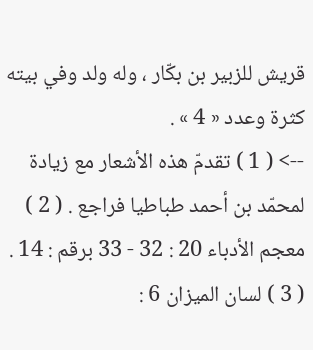قريش للزبير بن بكّار ، وله ولد وفي بيته كثرة وعدد « 4 » .
--> ( 1 ) تقدمّ هذه الأشعار مع زيادة لمحمّد بن أحمد طباطيا فراجع . ( 2 ) معجم الأدباء 20 : 32 - 33 برقم : 14 . ( 3 ) لسان الميزان 6 :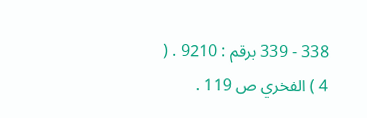338 - 339 برقم : 9210 . ( 4 ) الفخري ص 119 .